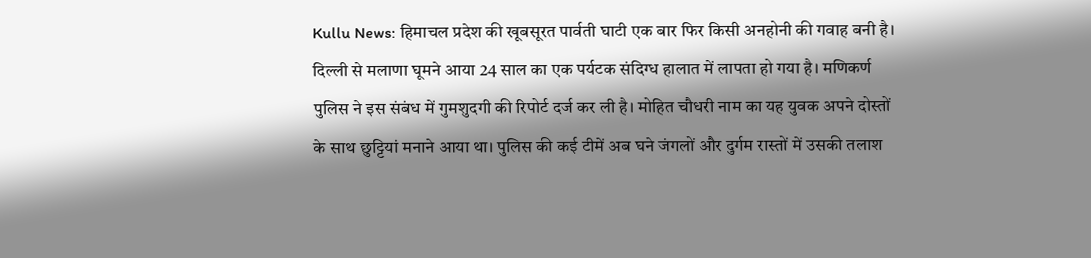Kullu News: हिमाचल प्रदेश की खूबसूरत पार्वती घाटी एक बार फिर किसी अनहोनी की गवाह बनी है। दिल्ली से मलाणा घूमने आया 24 साल का एक पर्यटक संदिग्ध हालात में लापता हो गया है। मणिकर्ण पुलिस ने इस संबंध में गुमशुदगी की रिपोर्ट दर्ज कर ली है। मोहित चौधरी नाम का यह युवक अपने दोस्तों के साथ छुट्टियां मनाने आया था। पुलिस की कई टीमें अब घने जंगलों और दुर्गम रास्तों में उसकी तलाश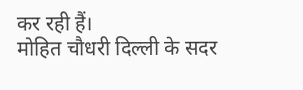कर रही हैं।
मोहित चौधरी दिल्ली के सदर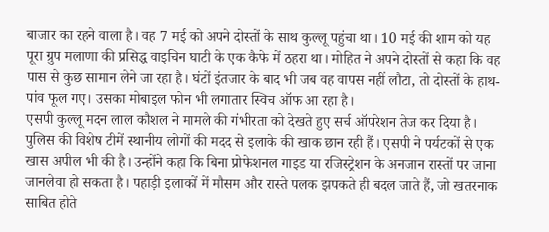बाजार का रहने वाला है। वह 7 मई को अपने दोस्तों के साथ कुल्लू पहुंचा था। 10 मई की शाम को यह पूरा ग्रुप मलाणा की प्रसिद्ध वाइचिन घाटी के एक कैफे में ठहरा था। मोहित ने अपने दोस्तों से कहा कि वह पास से कुछ सामान लेने जा रहा है। घंटों इंतजार के बाद भी जब वह वापस नहीं लौटा, तो दोस्तों के हाथ-पांव फूल गए। उसका मोबाइल फोन भी लगातार स्विच ऑफ आ रहा है।
एसपी कुल्लू मदन लाल कौशल ने मामले की गंभीरता को देखते हुए सर्च ऑपरेशन तेज कर दिया है। पुलिस की विशेष टीमें स्थानीय लोगों की मदद से इलाके की खाक छान रही हैं। एसपी ने पर्यटकों से एक खास अपील भी की है। उन्होंने कहा कि बिना प्रोफेशनल गाइड या रजिस्ट्रेशन के अनजान रास्तों पर जाना जानलेवा हो सकता है। पहाड़ी इलाकों में मौसम और रास्ते पलक झपकते ही बदल जाते हैं, जो खतरनाक साबित होते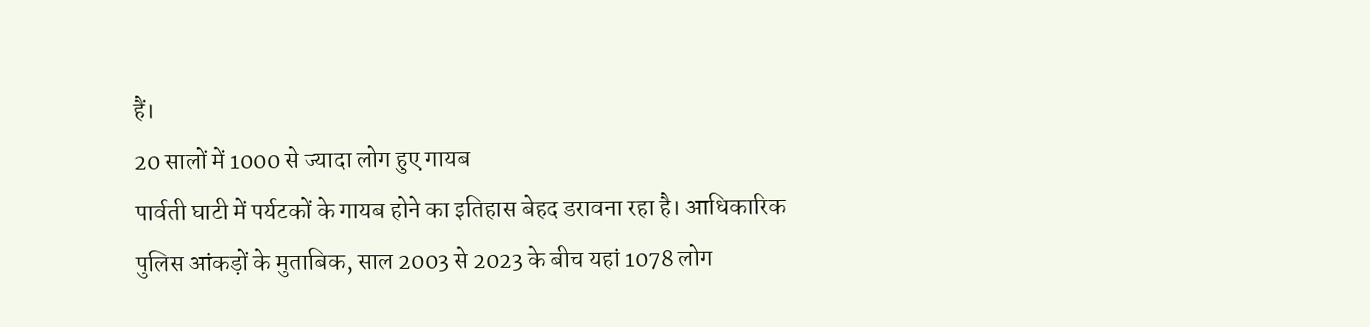हैं।
20 सालों में 1000 से ज्यादा लोग हुए गायब
पार्वती घाटी में पर्यटकों के गायब होने का इतिहास बेहद डरावना रहा है। आधिकारिक पुलिस आंकड़ों के मुताबिक, साल 2003 से 2023 के बीच यहां 1078 लोग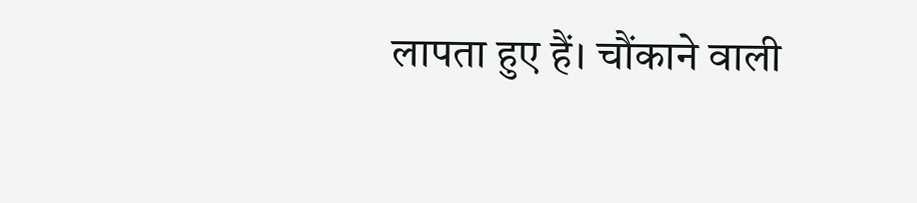लापता हुए हैं। चौंकाने वाली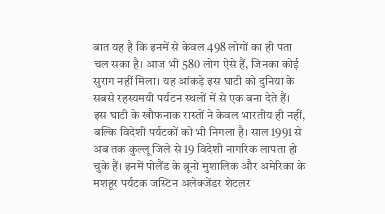बात यह है कि इनमें से केवल 498 लोगों का ही पता चल सका है। आज भी 580 लोग ऐसे हैं, जिनका कोई सुराग नहीं मिला। यह आंकड़े इस घाटी को दुनिया के सबसे रहस्यमयी पर्यटन स्थलों में से एक बना देते हैं।
इस घाटी के खौफनाक रास्तों ने केवल भारतीय ही नहीं, बल्कि विदेशी पर्यटकों को भी निगला है। साल 1991 से अब तक कुल्लू जिले से 19 विदेशी नागरिक लापता हो चुके हैं। इनमें पोलैंड के ब्रूनो मुशालिक और अमेरिका के मशहूर पर्यटक जस्टिन अलेक्जेंडर शेटलर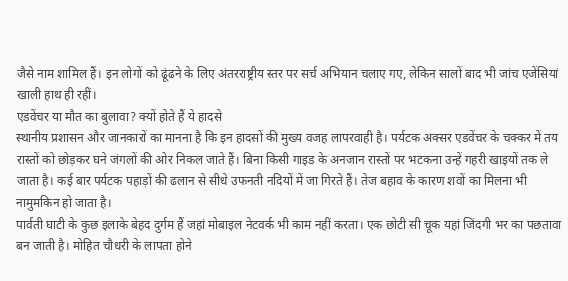जैसे नाम शामिल हैं। इन लोगों को ढूंढने के लिए अंतरराष्ट्रीय स्तर पर सर्च अभियान चलाए गए, लेकिन सालों बाद भी जांच एजेंसियां खाली हाथ ही रहीं।
एडवेंचर या मौत का बुलावा? क्यों होते हैं ये हादसे
स्थानीय प्रशासन और जानकारों का मानना है कि इन हादसों की मुख्य वजह लापरवाही है। पर्यटक अक्सर एडवेंचर के चक्कर में तय रास्तों को छोड़कर घने जंगलों की ओर निकल जाते हैं। बिना किसी गाइड के अनजान रास्तों पर भटकना उन्हें गहरी खाइयों तक ले जाता है। कई बार पर्यटक पहाड़ों की ढलान से सीधे उफनती नदियों में जा गिरते हैं। तेज बहाव के कारण शवों का मिलना भी नामुमकिन हो जाता है।
पार्वती घाटी के कुछ इलाके बेहद दुर्गम हैं जहां मोबाइल नेटवर्क भी काम नहीं करता। एक छोटी सी चूक यहां जिंदगी भर का पछतावा बन जाती है। मोहित चौधरी के लापता होने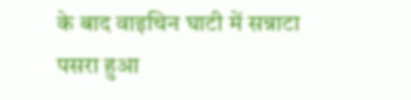के बाद वाइचिन घाटी में सन्नाटा पसरा हुआ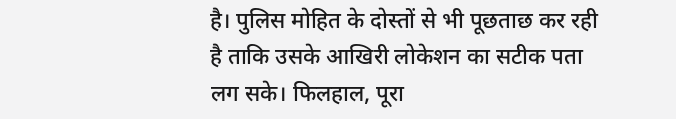है। पुलिस मोहित के दोस्तों से भी पूछताछ कर रही है ताकि उसके आखिरी लोकेशन का सटीक पता लग सके। फिलहाल, पूरा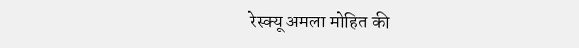रेस्क्यू अमला मोहित की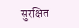सुरक्षित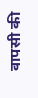वापसी की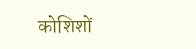कोशिशों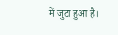में जुटा हुआ है।